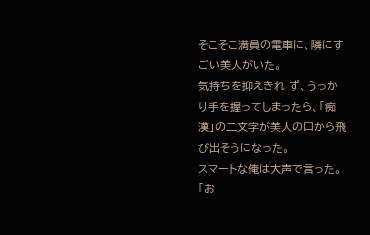そこそこ満員の電車に、隣にすごい美人がいた。
気持ちを抑えきれ ず、うっかり手を握ってしまったら、「痴漢」の二文字が美人の口から飛び出そうになった。
スマートな俺は大声で言った。
「お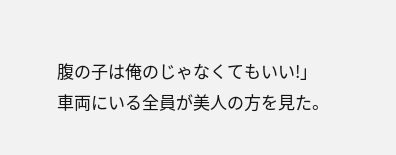腹の子は俺のじゃなくてもいい!」
車両にいる全員が美人の方を見た。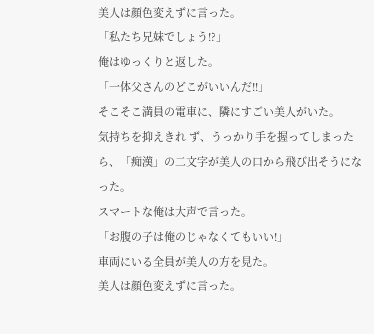美人は顔色変えずに言った。
「私たち兄妹でしょう!?」
俺はゆっくりと返した。
「一体父さんのどこがいいんだ!!」
そこそこ満員の電車に、隣にすごい美人がいた。
気持ちを抑えきれ ず、うっかり手を握ってしまったら、「痴漢」の二文字が美人の口から飛び出そうになった。
スマートな俺は大声で言った。
「お腹の子は俺のじゃなくてもいい!」
車両にいる全員が美人の方を見た。
美人は顔色変えずに言った。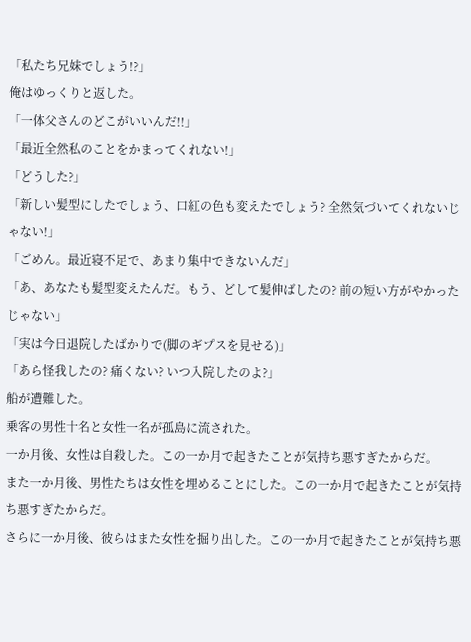「私たち兄妹でしょう!?」
俺はゆっくりと返した。
「一体父さんのどこがいいんだ!!」
「最近全然私のことをかまってくれない!」
「どうした?」
「新しい髪型にしたでしょう、口紅の色も変えたでしょう? 全然気づいてくれないじゃない!」
「ごめん。最近寝不足で、あまり集中できないんだ」
「あ、あなたも髪型変えたんだ。もう、どして髪伸ばしたの? 前の短い方がやかったじゃない」
「実は今日退院したばかりで(脚のギプスを見せる)」
「あら怪我したの? 痛くない? いつ入院したのよ?」
船が遭難した。
乗客の男性十名と女性一名が孤島に流された。
一か月後、女性は自殺した。この一か月で起きたことが気持ち悪すぎたからだ。
また一か月後、男性たちは女性を埋めることにした。この一か月で起きたことが気持ち悪すぎたからだ。
さらに一か月後、彼らはまた女性を掘り出した。この一か月で起きたことが気持ち悪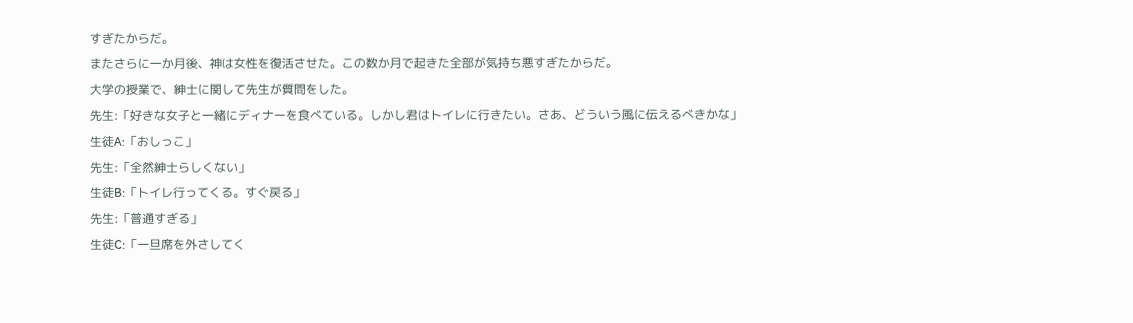すぎたからだ。
またさらに一か月後、神は女性を復活させた。この数か月で起きた全部が気持ち悪すぎたからだ。
大学の授業で、紳士に関して先生が質問をした。
先生:「好きな女子と一緒にディナーを食べている。しかし君はトイレに行きたい。さあ、どういう風に伝えるべきかな」
生徒A:「おしっこ」
先生:「全然紳士らしくない」
生徒B:「トイレ行ってくる。すぐ戻る」
先生:「普通すぎる」
生徒C:「一旦席を外さしてく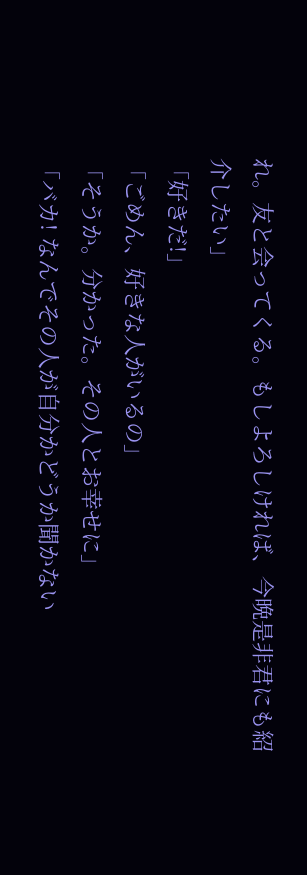れ。友と会ってくる。もしよろしければ、今晩是非君にも紹介したい」
「好きだ!」
「ごめん、好きな人がいるの」
「そうか。分かった。その人とお幸せに」
「バカ! なんでその人が自分かどうか聞かない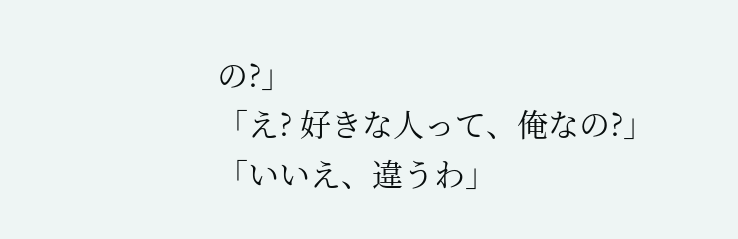の?」
「え? 好きな人って、俺なの?」
「いいえ、違うわ」